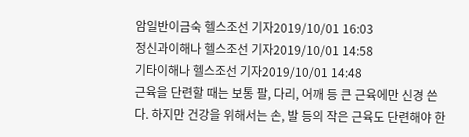암일반이금숙 헬스조선 기자2019/10/01 16:03
정신과이해나 헬스조선 기자2019/10/01 14:58
기타이해나 헬스조선 기자2019/10/01 14:48
근육을 단련할 때는 보통 팔, 다리, 어깨 등 큰 근육에만 신경 쓴다. 하지만 건강을 위해서는 손, 발 등의 작은 근육도 단련해야 한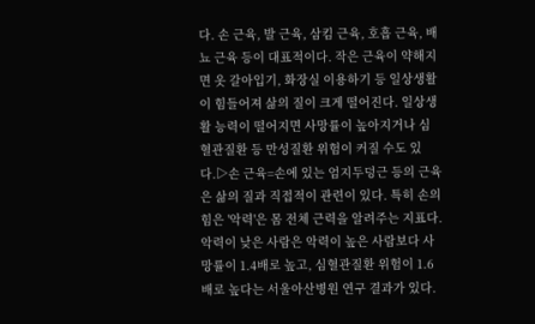다. 손 근육, 발 근육, 삼킴 근육, 호흡 근육, 배뇨 근육 등이 대표적이다. 작은 근육이 약해지면 옷 갈아입기, 화장실 이용하기 등 일상생활이 힘들어져 삶의 질이 크게 떨어진다. 일상생활 능력이 떨어지면 사망률이 높아지거나 심혈관질환 등 만성질환 위험이 커질 수도 있다.▷손 근육=손에 있는 엄지두덩근 등의 근육은 삶의 질과 직접적이 관련이 있다. 특히 손의 힘은 '악력'은 몸 전체 근력을 알려주는 지표다. 악력이 낮은 사람은 악력이 높은 사람보다 사망률이 1.4배로 높고, 심혈관질환 위험이 1.6배로 높다는 서울아산병원 연구 결과가 있다.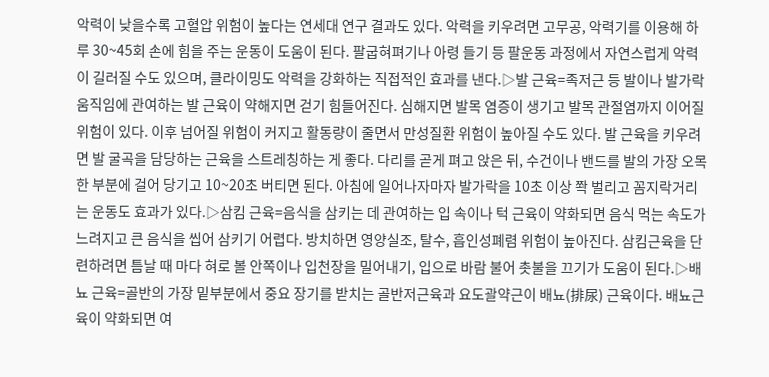악력이 낮을수록 고혈압 위험이 높다는 연세대 연구 결과도 있다. 악력을 키우려면 고무공, 악력기를 이용해 하루 30~45회 손에 힘을 주는 운동이 도움이 된다. 팔굽혀펴기나 아령 들기 등 팔운동 과정에서 자연스럽게 악력이 길러질 수도 있으며, 클라이밍도 악력을 강화하는 직접적인 효과를 낸다.▷발 근육=족저근 등 발이나 발가락 움직임에 관여하는 발 근육이 약해지면 걷기 힘들어진다. 심해지면 발목 염증이 생기고 발목 관절염까지 이어질 위험이 있다. 이후 넘어질 위험이 커지고 활동량이 줄면서 만성질환 위험이 높아질 수도 있다. 발 근육을 키우려면 발 굴곡을 담당하는 근육을 스트레칭하는 게 좋다. 다리를 곧게 펴고 앉은 뒤, 수건이나 밴드를 발의 가장 오목한 부분에 걸어 당기고 10~20초 버티면 된다. 아침에 일어나자마자 발가락을 10초 이상 쫙 벌리고 꼼지락거리는 운동도 효과가 있다.▷삼킴 근육=음식을 삼키는 데 관여하는 입 속이나 턱 근육이 약화되면 음식 먹는 속도가 느려지고 큰 음식을 씹어 삼키기 어렵다. 방치하면 영양실조, 탈수, 흡인성폐렴 위험이 높아진다. 삼킴근육을 단련하려면 틈날 때 마다 혀로 볼 안쪽이나 입천장을 밀어내기, 입으로 바람 불어 촛불을 끄기가 도움이 된다.▷배뇨 근육=골반의 가장 밑부분에서 중요 장기를 받치는 골반저근육과 요도괄약근이 배뇨(排尿) 근육이다. 배뇨근육이 약화되면 여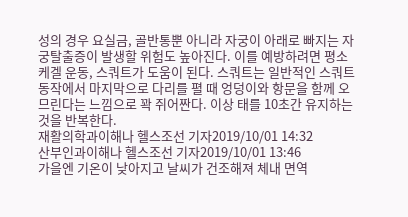성의 경우 요실금, 골반통뿐 아니라 자궁이 아래로 빠지는 자궁탈출증이 발생할 위험도 높아진다. 이를 예방하려면 평소 케겔 운동, 스쿼트가 도움이 된다. 스쿼트는 일반적인 스쿼트 동작에서 마지막으로 다리를 펼 때 엉덩이와 항문을 함께 오므린다는 느낌으로 꽉 쥐어짠다. 이상 태를 10초간 유지하는 것을 반복한다.
재활의학과이해나 헬스조선 기자2019/10/01 14:32
산부인과이해나 헬스조선 기자2019/10/01 13:46
가을엔 기온이 낮아지고 날씨가 건조해져 체내 면역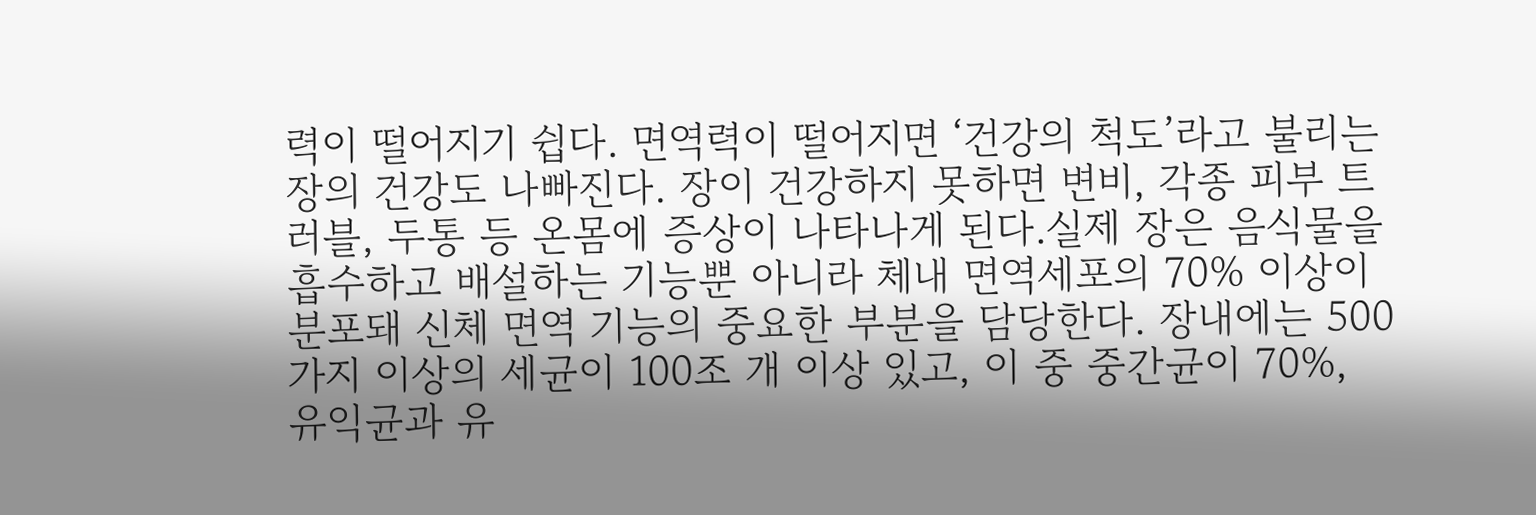력이 떨어지기 쉽다. 면역력이 떨어지면 ‘건강의 척도’라고 불리는 장의 건강도 나빠진다. 장이 건강하지 못하면 변비, 각종 피부 트러블, 두통 등 온몸에 증상이 나타나게 된다.실제 장은 음식물을 흡수하고 배설하는 기능뿐 아니라 체내 면역세포의 70% 이상이 분포돼 신체 면역 기능의 중요한 부분을 담당한다. 장내에는 500가지 이상의 세균이 100조 개 이상 있고, 이 중 중간균이 70%, 유익균과 유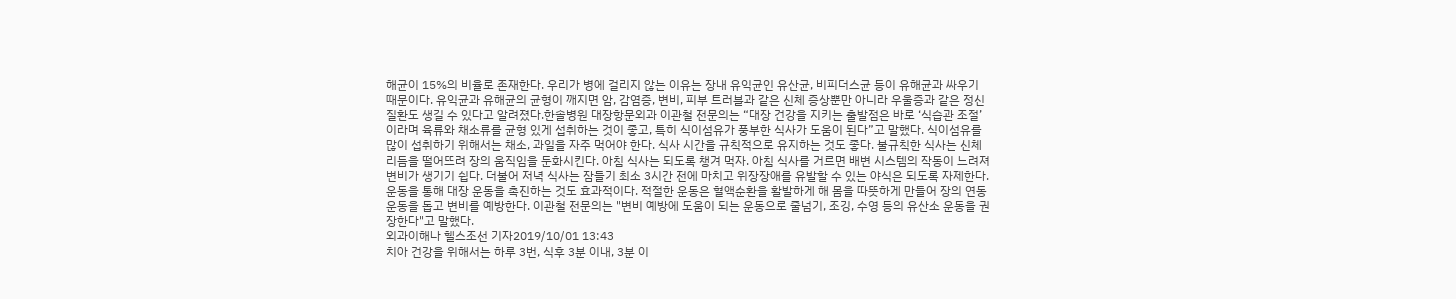해균이 15%의 비율로 존재한다. 우리가 병에 걸리지 않는 이유는 장내 유익균인 유산균, 비피더스균 등이 유해균과 싸우기 때문이다. 유익균과 유해균의 균형이 깨지면 암, 감염증, 변비, 피부 트러블과 같은 신체 증상뿐만 아니라 우울증과 같은 정신 질환도 생길 수 있다고 알려졌다.한솔병원 대장항문외과 이관철 전문의는 “대장 건강을 지키는 출발점은 바로 ‘식습관 조절’이라며 육류와 채소류를 균형 있게 섭취하는 것이 좋고, 특히 식이섬유가 풍부한 식사가 도움이 된다”고 말했다. 식이섬유를 많이 섭취하기 위해서는 채소, 과일을 자주 먹어야 한다. 식사 시간을 규칙적으로 유지하는 것도 좋다. 불규칙한 식사는 신체 리듬을 떨어뜨려 장의 움직임을 둔화시킨다. 아침 식사는 되도록 챙겨 먹자. 아침 식사를 거르면 배변 시스템의 작동이 느려져 변비가 생기기 쉽다. 더불어 저녁 식사는 잠들기 최소 3시간 전에 마치고 위장장애를 유발할 수 있는 야식은 되도록 자제한다.운동을 통해 대장 운동을 촉진하는 것도 효과적이다. 적절한 운동은 혈액순환을 활발하게 해 몸을 따뜻하게 만들어 장의 연동 운동을 돕고 변비를 예방한다. 이관철 전문의는 "변비 예방에 도움이 되는 운동으로 줄넘기, 조깅, 수영 등의 유산소 운동을 권장한다"고 말했다.
외과이해나 헬스조선 기자2019/10/01 13:43
치아 건강을 위해서는 하루 3번, 식후 3분 이내, 3분 이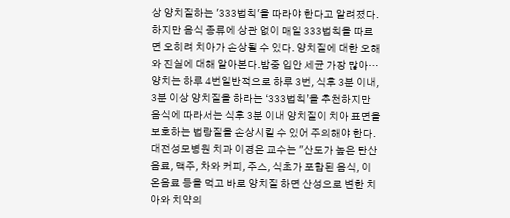상 양치질하는 '333법칙'을 따라야 한다고 알려졌다. 하지만 음식 종류에 상관 없이 매일 333법칙을 따르면 오히려 치아가 손상될 수 있다. 양치질에 대한 오해와 진실에 대해 알아본다.밤중 입안 세균 가장 많아… 양치는 하루 4번일반적으로 하루 3번, 식후 3분 이내, 3분 이상 양치질을 하라는 ‘333법칙’을 추천하지만 음식에 따라서는 식후 3분 이내 양치질이 치아 표면을 보호하는 법랑질을 손상시킬 수 있어 주의해야 한다. 대전성모병원 치과 이경은 교수는 "산도가 높은 탄산음료, 맥주, 차와 커피, 주스, 식초가 포함된 음식, 이온음료 등을 먹고 바로 양치질 하면 산성으로 변한 치아와 치약의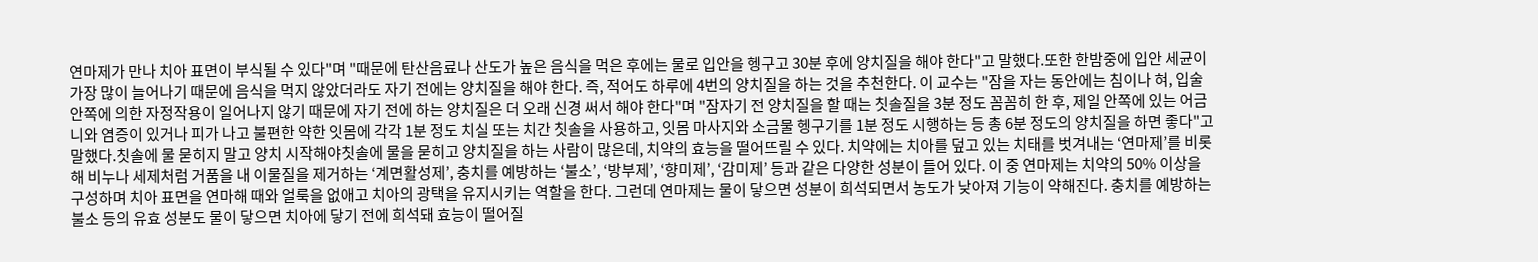연마제가 만나 치아 표면이 부식될 수 있다"며 "때문에 탄산음료나 산도가 높은 음식을 먹은 후에는 물로 입안을 헹구고 30분 후에 양치질을 해야 한다"고 말했다.또한 한밤중에 입안 세균이 가장 많이 늘어나기 때문에 음식을 먹지 않았더라도 자기 전에는 양치질을 해야 한다. 즉, 적어도 하루에 4번의 양치질을 하는 것을 추천한다. 이 교수는 "잠을 자는 동안에는 침이나 혀, 입술 안쪽에 의한 자정작용이 일어나지 않기 때문에 자기 전에 하는 양치질은 더 오래 신경 써서 해야 한다"며 "잠자기 전 양치질을 할 때는 칫솔질을 3분 정도 꼼꼼히 한 후, 제일 안쪽에 있는 어금니와 염증이 있거나 피가 나고 불편한 약한 잇몸에 각각 1분 정도 치실 또는 치간 칫솔을 사용하고, 잇몸 마사지와 소금물 헹구기를 1분 정도 시행하는 등 총 6분 정도의 양치질을 하면 좋다"고 말했다.칫솔에 물 묻히지 말고 양치 시작해야칫솔에 물을 묻히고 양치질을 하는 사람이 많은데, 치약의 효능을 떨어뜨릴 수 있다. 치약에는 치아를 덮고 있는 치태를 벗겨내는 ‘연마제’를 비롯해 비누나 세제처럼 거품을 내 이물질을 제거하는 ‘계면활성제’, 충치를 예방하는 ‘불소’, ‘방부제’, ‘향미제’, ‘감미제’ 등과 같은 다양한 성분이 들어 있다. 이 중 연마제는 치약의 50% 이상을 구성하며 치아 표면을 연마해 때와 얼룩을 없애고 치아의 광택을 유지시키는 역할을 한다. 그런데 연마제는 물이 닿으면 성분이 희석되면서 농도가 낮아져 기능이 약해진다. 충치를 예방하는 불소 등의 유효 성분도 물이 닿으면 치아에 닿기 전에 희석돼 효능이 떨어질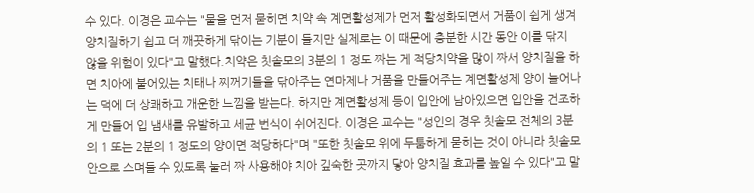수 있다. 이경은 교수는 "물을 먼저 묻히면 치약 속 계면활성제가 먼저 활성화되면서 거품이 쉽게 생겨 양치질하기 쉽고 더 깨끗하게 닦이는 기분이 들지만 실제로는 이 때문에 충분한 시간 동안 이를 닦지 않을 위험이 있다"고 말했다.치약은 칫솔모의 3분의 1 정도 짜는 게 적당치약을 많이 짜서 양치질을 하면 치아에 붙어있는 치태나 찌꺼기들을 닦아주는 연마제나 거품을 만들어주는 계면활성제 양이 늘어나는 덕에 더 상쾌하고 개운한 느낌을 받는다. 하지만 계면활성제 등이 입안에 남아있으면 입안을 건조하게 만들어 입 냄새를 유발하고 세균 번식이 쉬어진다. 이경은 교수는 "성인의 경우 칫솔모 전체의 3분의 1 또는 2분의 1 정도의 양이면 적당하다"며 "또한 칫솔모 위에 두툼하게 묻히는 것이 아니라 칫솔모 안으로 스며들 수 있도록 눌러 짜 사용해야 치아 깊숙한 곳까지 닿아 양치질 효과를 높일 수 있다"고 말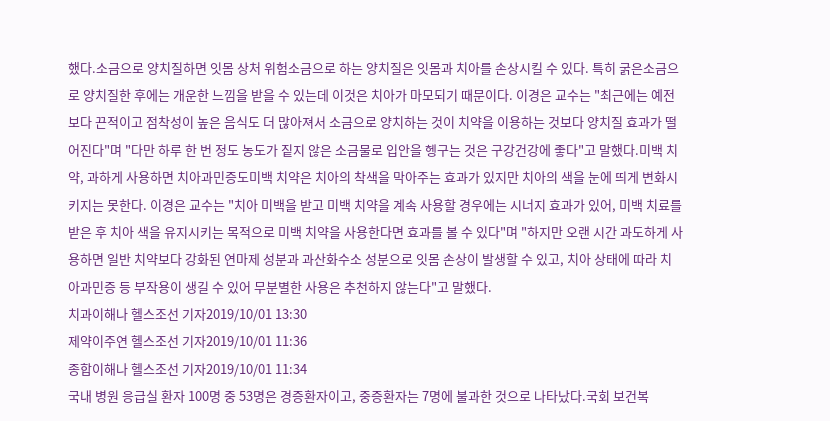했다.소금으로 양치질하면 잇몸 상처 위험소금으로 하는 양치질은 잇몸과 치아를 손상시킬 수 있다. 특히 굵은소금으로 양치질한 후에는 개운한 느낌을 받을 수 있는데 이것은 치아가 마모되기 때문이다. 이경은 교수는 "최근에는 예전보다 끈적이고 점착성이 높은 음식도 더 많아져서 소금으로 양치하는 것이 치약을 이용하는 것보다 양치질 효과가 떨어진다"며 "다만 하루 한 번 정도 농도가 짙지 않은 소금물로 입안을 헹구는 것은 구강건강에 좋다"고 말했다.미백 치약, 과하게 사용하면 치아과민증도미백 치약은 치아의 착색을 막아주는 효과가 있지만 치아의 색을 눈에 띄게 변화시키지는 못한다. 이경은 교수는 "치아 미백을 받고 미백 치약을 계속 사용할 경우에는 시너지 효과가 있어, 미백 치료를 받은 후 치아 색을 유지시키는 목적으로 미백 치약을 사용한다면 효과를 볼 수 있다"며 "하지만 오랜 시간 과도하게 사용하면 일반 치약보다 강화된 연마제 성분과 과산화수소 성분으로 잇몸 손상이 발생할 수 있고, 치아 상태에 따라 치아과민증 등 부작용이 생길 수 있어 무분별한 사용은 추천하지 않는다"고 말했다.
치과이해나 헬스조선 기자2019/10/01 13:30
제약이주연 헬스조선 기자2019/10/01 11:36
종합이해나 헬스조선 기자2019/10/01 11:34
국내 병원 응급실 환자 100명 중 53명은 경증환자이고, 중증환자는 7명에 불과한 것으로 나타났다.국회 보건복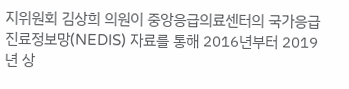지위원회 김상희 의원이 중앙응급의료센터의 국가응급진료정보망(NEDIS) 자료를 통해 2016년부터 2019년 상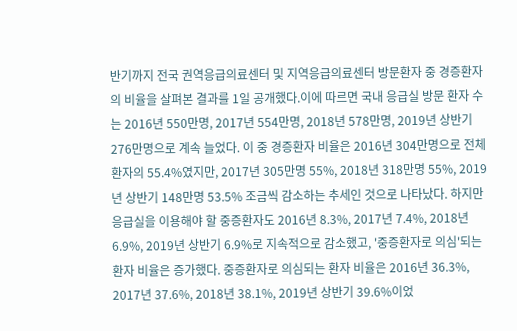반기까지 전국 권역응급의료센터 및 지역응급의료센터 방문환자 중 경증환자의 비율을 살펴본 결과를 1일 공개했다.이에 따르면 국내 응급실 방문 환자 수는 2016년 550만명, 2017년 554만명, 2018년 578만명, 2019년 상반기 276만명으로 계속 늘었다. 이 중 경증환자 비율은 2016년 304만명으로 전체 환자의 55.4%였지만, 2017년 305만명 55%, 2018년 318만명 55%, 2019년 상반기 148만명 53.5% 조금씩 감소하는 추세인 것으로 나타났다. 하지만 응급실을 이용해야 할 중증환자도 2016년 8.3%, 2017년 7.4%, 2018년 6.9%, 2019년 상반기 6.9%로 지속적으로 감소했고, '중증환자로 의심'되는 환자 비율은 증가했다. 중증환자로 의심되는 환자 비율은 2016년 36.3%, 2017년 37.6%, 2018년 38.1%, 2019년 상반기 39.6%이었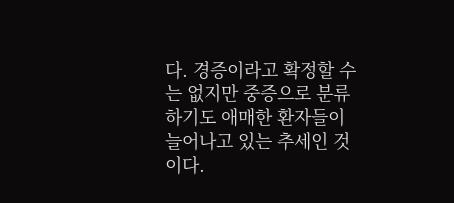다. 경증이라고 확정할 수는 없지만 중증으로 분류하기도 애매한 환자들이 늘어나고 있는 추세인 것이다.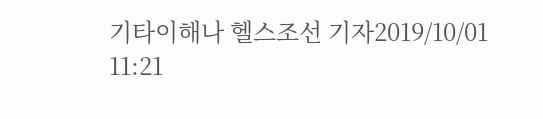기타이해나 헬스조선 기자2019/10/01 11:21